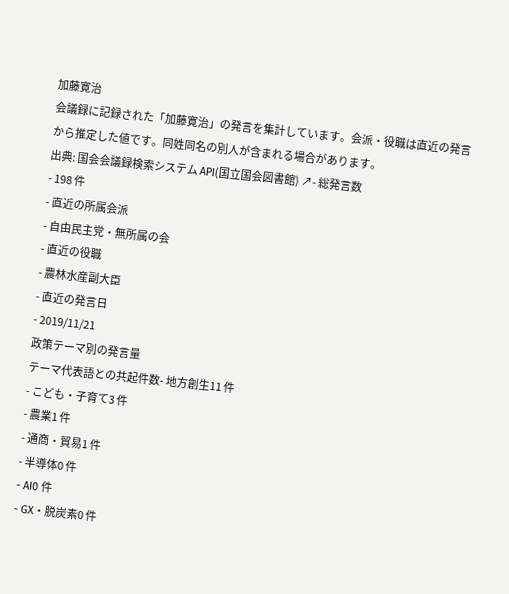加藤寛治
会議録に記録された「加藤寛治」の発言を集計しています。会派・役職は直近の発言から推定した値です。同姓同名の別人が含まれる場合があります。
出典: 国会会議録検索システム API(国立国会図書館) ↗- 総発言数
- 198 件
- 直近の所属会派
- 自由民主党・無所属の会
- 直近の役職
- 農林水産副大臣
- 直近の発言日
- 2019/11/21
政策テーマ別の発言量
テーマ代表語との共起件数- 地方創生11 件
- こども・子育て3 件
- 農業1 件
- 通商・貿易1 件
- 半導体0 件
- AI0 件
- GX・脱炭素0 件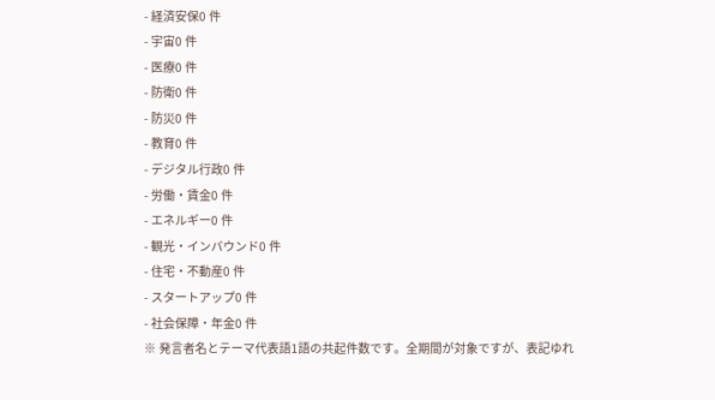- 経済安保0 件
- 宇宙0 件
- 医療0 件
- 防衛0 件
- 防災0 件
- 教育0 件
- デジタル行政0 件
- 労働・賃金0 件
- エネルギー0 件
- 観光・インバウンド0 件
- 住宅・不動産0 件
- スタートアップ0 件
- 社会保障・年金0 件
※ 発言者名とテーマ代表語1語の共起件数です。全期間が対象ですが、表記ゆれ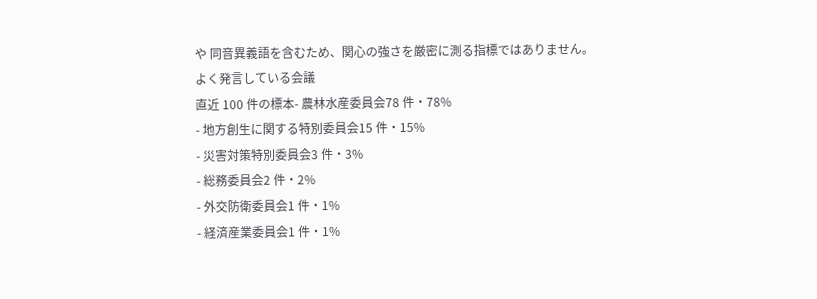や 同音異義語を含むため、関心の強さを厳密に測る指標ではありません。
よく発言している会議
直近 100 件の標本- 農林水産委員会78 件・78%
- 地方創生に関する特別委員会15 件・15%
- 災害対策特別委員会3 件・3%
- 総務委員会2 件・2%
- 外交防衛委員会1 件・1%
- 経済産業委員会1 件・1%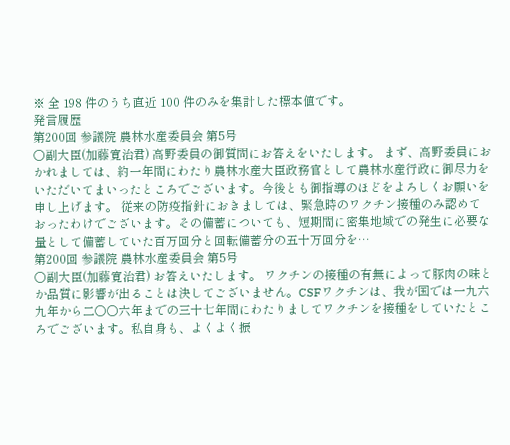※ 全 198 件のうち直近 100 件のみを集計した標本値です。
発言履歴
第200回 参議院 農林水産委員会 第5号
○副大臣(加藤寛治君) 高野委員の御質問にお答えをいたします。 まず、高野委員におかれましては、約一年間にわたり農林水産大臣政務官として農林水産行政に御尽力をいただいてまいったところでございます。今後とも御指導のほどをよろしくお願いを申し上げます。 従来の防疫指針におきましては、緊急時のワクチン接種のみ認めておったわけでございます。その備蓄についても、短期間に密集地域での発生に必要な量として備蓄していた百万回分と回転備蓄分の五十万回分を…
第200回 参議院 農林水産委員会 第5号
○副大臣(加藤寛治君) お答えいたします。 ワクチンの接種の有無によって豚肉の味とか品質に影響が出ることは決してございません。CSFワクチンは、我が国では一九六九年から二〇〇六年までの三十七年間にわたりましてワクチンを接種をしていたところでございます。私自身も、よくよく振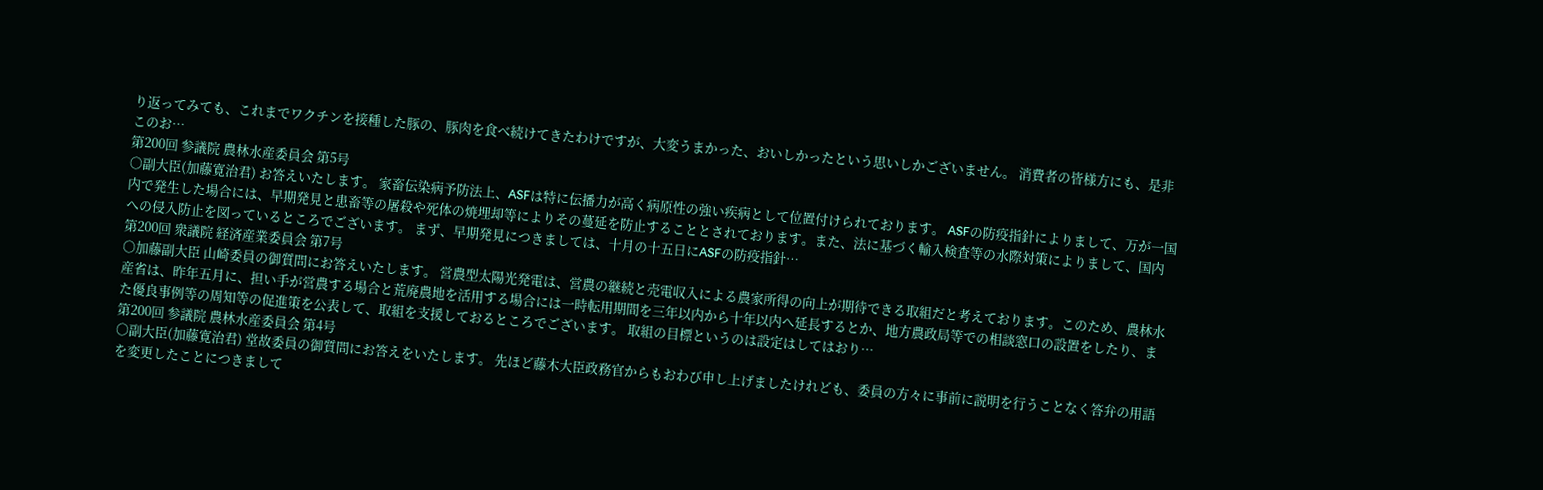り返ってみても、これまでワクチンを接種した豚の、豚肉を食べ続けてきたわけですが、大変うまかった、おいしかったという思いしかございません。 消費者の皆様方にも、是非このお…
第200回 参議院 農林水産委員会 第5号
○副大臣(加藤寛治君) お答えいたします。 家畜伝染病予防法上、ASFは特に伝播力が高く病原性の強い疾病として位置付けられております。 ASFの防疫指針によりまして、万が一国内で発生した場合には、早期発見と患畜等の屠殺や死体の焼埋却等によりその蔓延を防止することとされております。また、法に基づく輸入検査等の水際対策によりまして、国内への侵入防止を図っているところでございます。 まず、早期発見につきましては、十月の十五日にASFの防疫指針…
第200回 衆議院 経済産業委員会 第7号
○加藤副大臣 山崎委員の御質問にお答えいたします。 営農型太陽光発電は、営農の継続と売電収入による農家所得の向上が期待できる取組だと考えております。このため、農林水産省は、昨年五月に、担い手が営農する場合と荒廃農地を活用する場合には一時転用期間を三年以内から十年以内へ延長するとか、地方農政局等での相談窓口の設置をしたり、また優良事例等の周知等の促進策を公表して、取組を支援しておるところでございます。 取組の目標というのは設定はしてはおり…
第200回 参議院 農林水産委員会 第4号
○副大臣(加藤寛治君) 堂故委員の御質問にお答えをいたします。 先ほど藤木大臣政務官からもおわび申し上げましたけれども、委員の方々に事前に説明を行うことなく答弁の用語を変更したことにつきまして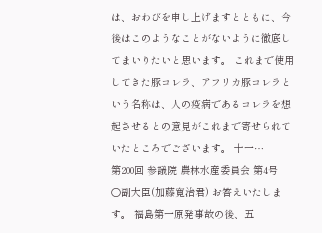は、おわびを申し上げますとともに、今後はこのようなことがないように徹底してまいりたいと思います。 これまで使用してきた豚コレラ、アフリカ豚コレラという名称は、人の疫病であるコレラを想起させるとの意見がこれまで寄せられていたところでございます。 十一…
第200回 参議院 農林水産委員会 第4号
○副大臣(加藤寛治君) お答えいたします。 福島第一原発事故の後、五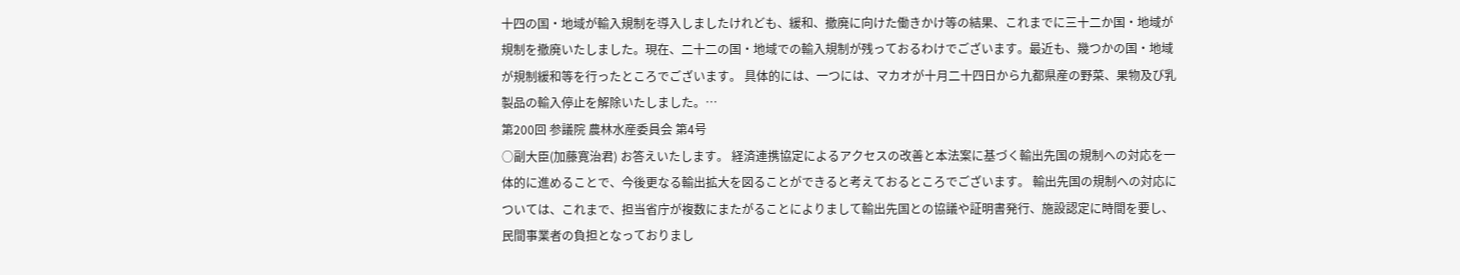十四の国・地域が輸入規制を導入しましたけれども、緩和、撤廃に向けた働きかけ等の結果、これまでに三十二か国・地域が規制を撤廃いたしました。現在、二十二の国・地域での輸入規制が残っておるわけでございます。最近も、幾つかの国・地域が規制緩和等を行ったところでございます。 具体的には、一つには、マカオが十月二十四日から九都県産の野菜、果物及び乳製品の輸入停止を解除いたしました。…
第200回 参議院 農林水産委員会 第4号
○副大臣(加藤寛治君) お答えいたします。 経済連携協定によるアクセスの改善と本法案に基づく輸出先国の規制への対応を一体的に進めることで、今後更なる輸出拡大を図ることができると考えておるところでございます。 輸出先国の規制への対応については、これまで、担当省庁が複数にまたがることによりまして輸出先国との協議や証明書発行、施設認定に時間を要し、民間事業者の負担となっておりまし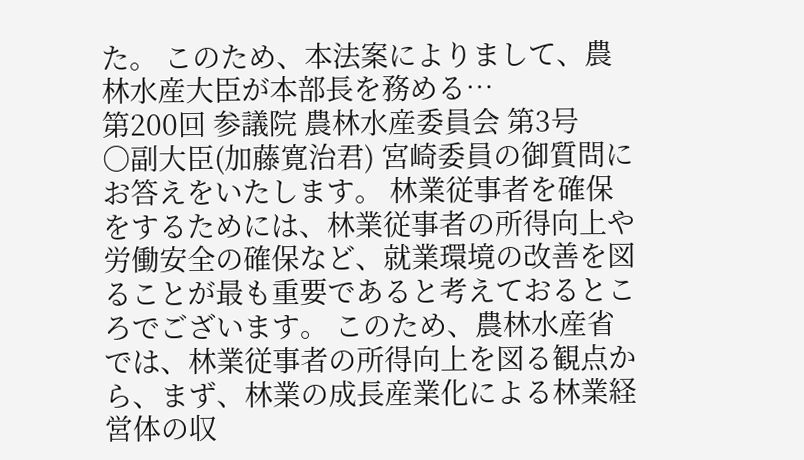た。 このため、本法案によりまして、農林水産大臣が本部長を務める…
第200回 参議院 農林水産委員会 第3号
○副大臣(加藤寛治君) 宮崎委員の御質問にお答えをいたします。 林業従事者を確保をするためには、林業従事者の所得向上や労働安全の確保など、就業環境の改善を図ることが最も重要であると考えておるところでございます。 このため、農林水産省では、林業従事者の所得向上を図る観点から、まず、林業の成長産業化による林業経営体の収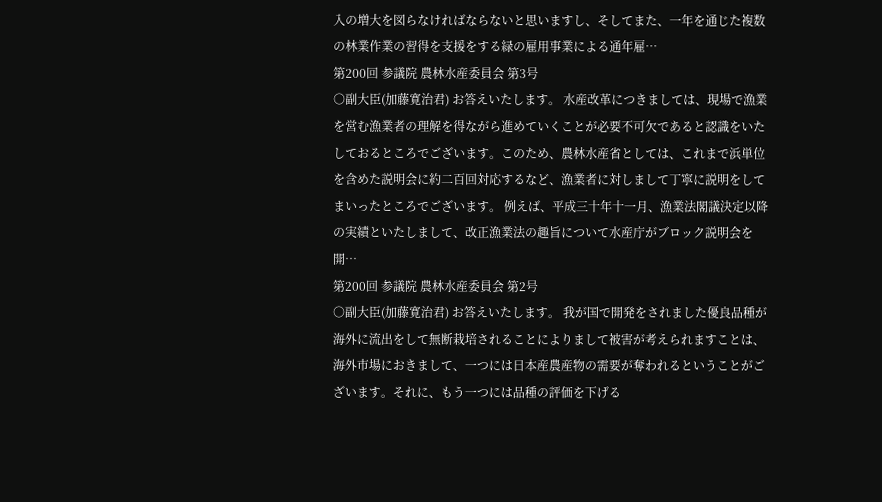入の増大を図らなければならないと思いますし、そしてまた、一年を通じた複数の林業作業の習得を支援をする緑の雇用事業による通年雇…
第200回 参議院 農林水産委員会 第3号
○副大臣(加藤寛治君) お答えいたします。 水産改革につきましては、現場で漁業を営む漁業者の理解を得ながら進めていくことが必要不可欠であると認識をいたしておるところでございます。このため、農林水産省としては、これまで浜単位を含めた説明会に約二百回対応するなど、漁業者に対しまして丁寧に説明をしてまいったところでございます。 例えば、平成三十年十一月、漁業法閣議決定以降の実績といたしまして、改正漁業法の趣旨について水産庁がブロック説明会を開…
第200回 参議院 農林水産委員会 第2号
○副大臣(加藤寛治君) お答えいたします。 我が国で開発をされました優良品種が海外に流出をして無断栽培されることによりまして被害が考えられますことは、海外市場におきまして、一つには日本産農産物の需要が奪われるということがございます。それに、もう一つには品種の評価を下げる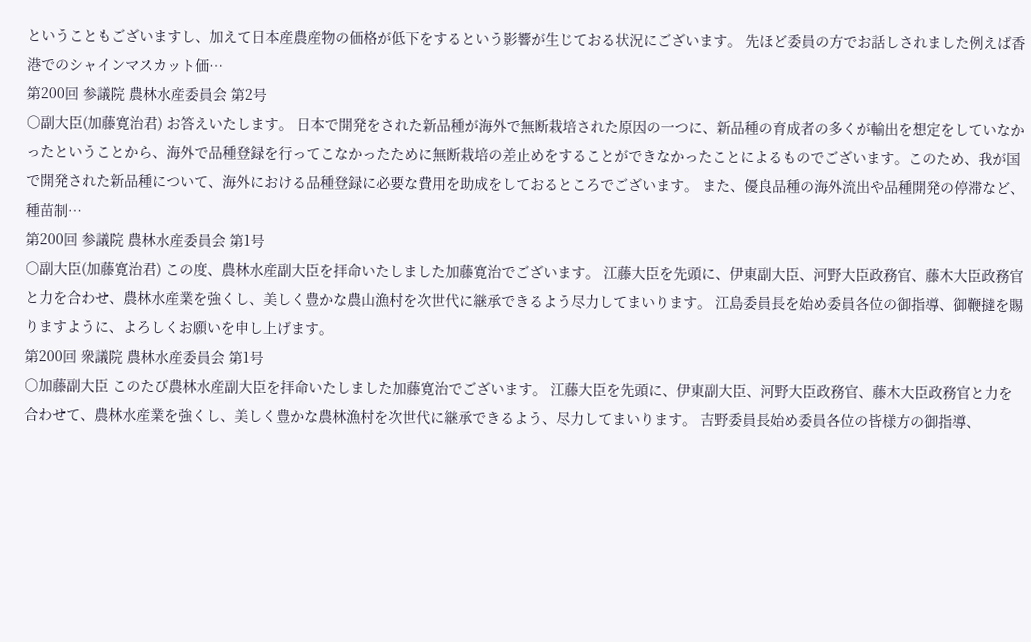ということもございますし、加えて日本産農産物の価格が低下をするという影響が生じておる状況にございます。 先ほど委員の方でお話しされました例えば香港でのシャインマスカット価…
第200回 参議院 農林水産委員会 第2号
○副大臣(加藤寛治君) お答えいたします。 日本で開発をされた新品種が海外で無断栽培された原因の一つに、新品種の育成者の多くが輸出を想定をしていなかったということから、海外で品種登録を行ってこなかったために無断栽培の差止めをすることができなかったことによるものでございます。このため、我が国で開発された新品種について、海外における品種登録に必要な費用を助成をしておるところでございます。 また、優良品種の海外流出や品種開発の停滞など、種苗制…
第200回 参議院 農林水産委員会 第1号
○副大臣(加藤寛治君) この度、農林水産副大臣を拝命いたしました加藤寛治でございます。 江藤大臣を先頭に、伊東副大臣、河野大臣政務官、藤木大臣政務官と力を合わせ、農林水産業を強くし、美しく豊かな農山漁村を次世代に継承できるよう尽力してまいります。 江島委員長を始め委員各位の御指導、御鞭撻を賜りますように、よろしくお願いを申し上げます。
第200回 衆議院 農林水産委員会 第1号
○加藤副大臣 このたび農林水産副大臣を拝命いたしました加藤寛治でございます。 江藤大臣を先頭に、伊東副大臣、河野大臣政務官、藤木大臣政務官と力を合わせて、農林水産業を強くし、美しく豊かな農林漁村を次世代に継承できるよう、尽力してまいります。 吉野委員長始め委員各位の皆様方の御指導、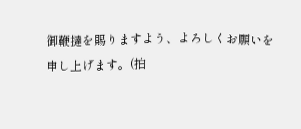御鞭撻を賜りますよう、よろしくお願いを申し上げます。(拍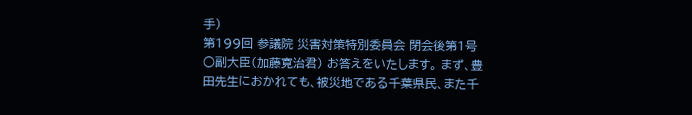手)
第199回 参議院 災害対策特別委員会 閉会後第1号
○副大臣(加藤寛治君) お答えをいたします。 まず、豊田先生におかれても、被災地である千葉県民、また千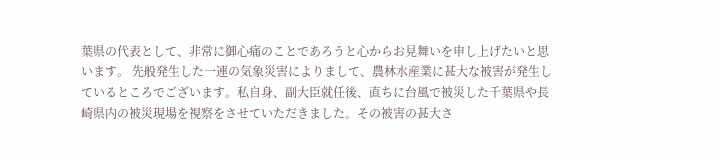葉県の代表として、非常に御心痛のことであろうと心からお見舞いを申し上げたいと思います。 先般発生した一連の気象災害によりまして、農林水産業に甚大な被害が発生しているところでございます。私自身、副大臣就任後、直ちに台風で被災した千葉県や長崎県内の被災現場を視察をさせていただきました。その被害の甚大さ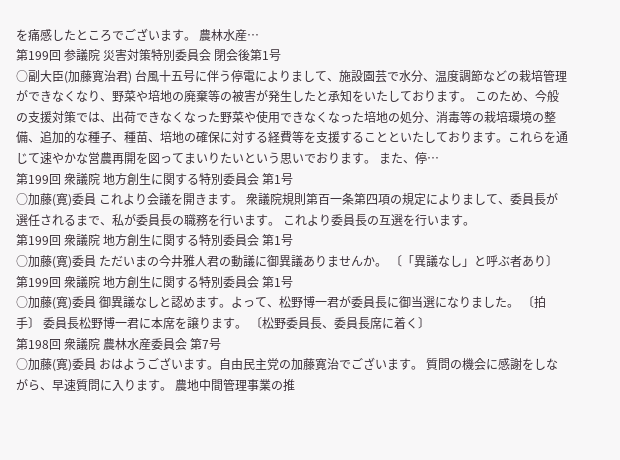を痛感したところでございます。 農林水産…
第199回 参議院 災害対策特別委員会 閉会後第1号
○副大臣(加藤寛治君) 台風十五号に伴う停電によりまして、施設園芸で水分、温度調節などの栽培管理ができなくなり、野菜や培地の廃棄等の被害が発生したと承知をいたしております。 このため、今般の支援対策では、出荷できなくなった野菜や使用できなくなった培地の処分、消毒等の栽培環境の整備、追加的な種子、種苗、培地の確保に対する経費等を支援することといたしております。これらを通じて速やかな営農再開を図ってまいりたいという思いでおります。 また、停…
第199回 衆議院 地方創生に関する特別委員会 第1号
○加藤(寛)委員 これより会議を開きます。 衆議院規則第百一条第四項の規定によりまして、委員長が選任されるまで、私が委員長の職務を行います。 これより委員長の互選を行います。
第199回 衆議院 地方創生に関する特別委員会 第1号
○加藤(寛)委員 ただいまの今井雅人君の動議に御異議ありませんか。 〔「異議なし」と呼ぶ者あり〕
第199回 衆議院 地方創生に関する特別委員会 第1号
○加藤(寛)委員 御異議なしと認めます。よって、松野博一君が委員長に御当選になりました。 〔拍手〕 委員長松野博一君に本席を譲ります。 〔松野委員長、委員長席に着く〕
第198回 衆議院 農林水産委員会 第7号
○加藤(寛)委員 おはようございます。自由民主党の加藤寛治でございます。 質問の機会に感謝をしながら、早速質問に入ります。 農地中間管理事業の推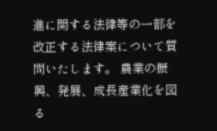進に関する法律等の一部を改正する法律案について質問いたします。 農業の振興、発展、成長産業化を図る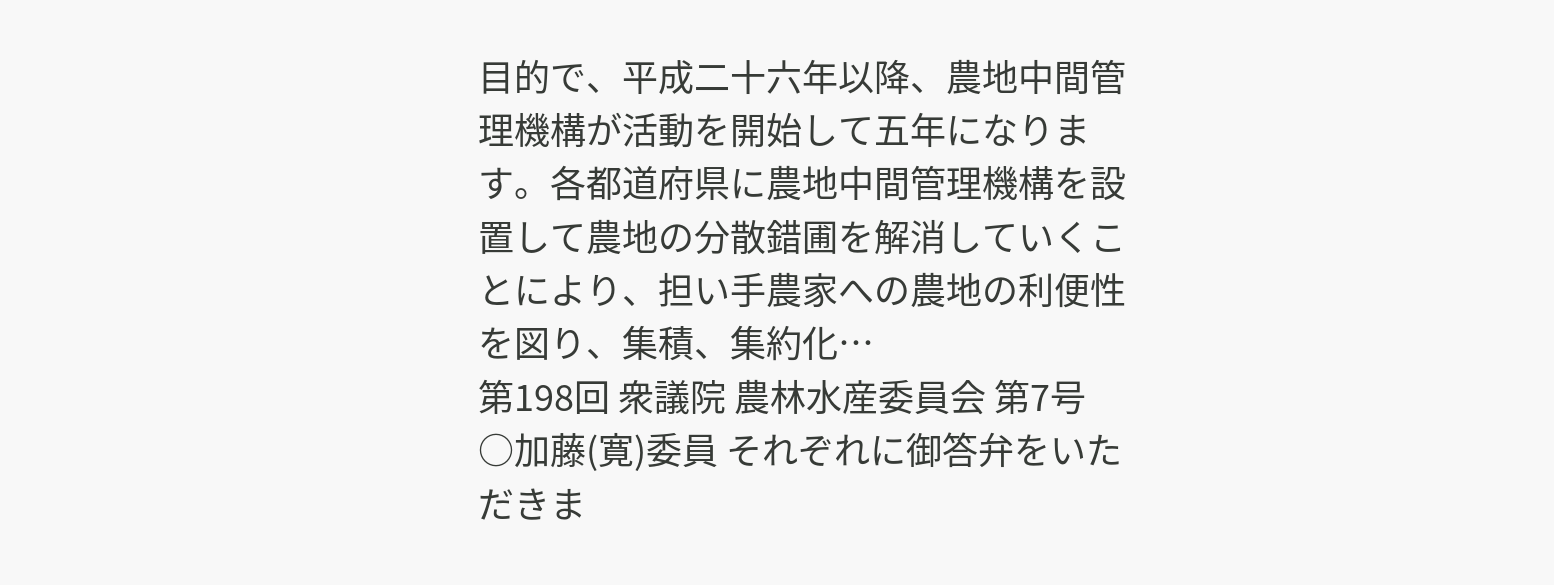目的で、平成二十六年以降、農地中間管理機構が活動を開始して五年になります。各都道府県に農地中間管理機構を設置して農地の分散錯圃を解消していくことにより、担い手農家への農地の利便性を図り、集積、集約化…
第198回 衆議院 農林水産委員会 第7号
○加藤(寛)委員 それぞれに御答弁をいただきま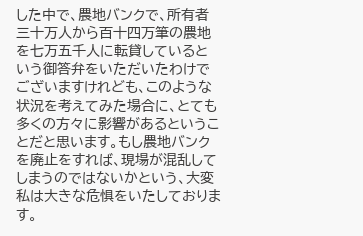した中で、農地バンクで、所有者三十万人から百十四万筆の農地を七万五千人に転貸しているという御答弁をいただいたわけでございますけれども、このような状況を考えてみた場合に、とても多くの方々に影響があるということだと思います。もし農地バンクを廃止をすれば、現場が混乱してしまうのではないかという、大変私は大きな危惧をいたしております。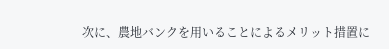次に、農地バンクを用いることによるメリット措置に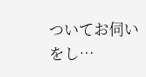ついてお伺いをし…